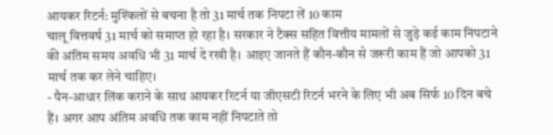आयकर रिटर्न: मुश्किलों से बचना है तो 31 मार्च तक निपटा लें 10 काम
चालू वित्तवर्ष 31 मार्च को समाप्त हो रहा है। सरकार ने टैक्स सहित वित्तीय मामलों से जुड़े कई काम निपटाने की अंतिम समय अवधि भी 31 मार्च दे रखी है। आइए जानते हैं कौन-कौन से जरूरी काम हैं जो आपको 31 मार्च तक कर लेने चाहिए।
- पैन-आधार लिंक कराने के साथ आयकर रिटर्न या जीएसटी रिटर्न भरने के लिए भी अब सिर्फ 10 दिन बचे हैं। अगर आप अंतिम अवधि तक काम नहीं निपटाते तो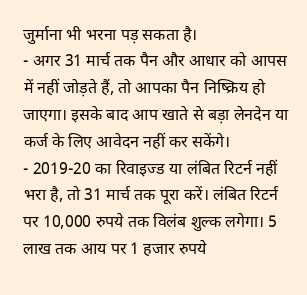जुर्माना भी भरना पड़ सकता है।
- अगर 31 मार्च तक पैन और आधार को आपस में नहीं जोड़ते हैं, तो आपका पैन निष्क्रिय हो जाएगा। इसके बाद आप खाते से बड़ा लेनदेन या कर्ज के लिए आवेदन नहीं कर सकेंगे।
- 2019-20 का रिवाइज्ड या लंबित रिटर्न नहीं भरा है, तो 31 मार्च तक पूरा करें। लंबित रिटर्न पर 10,000 रुपये तक विलंब शुल्क लगेगा। 5 लाख तक आय पर 1 हजार रुपये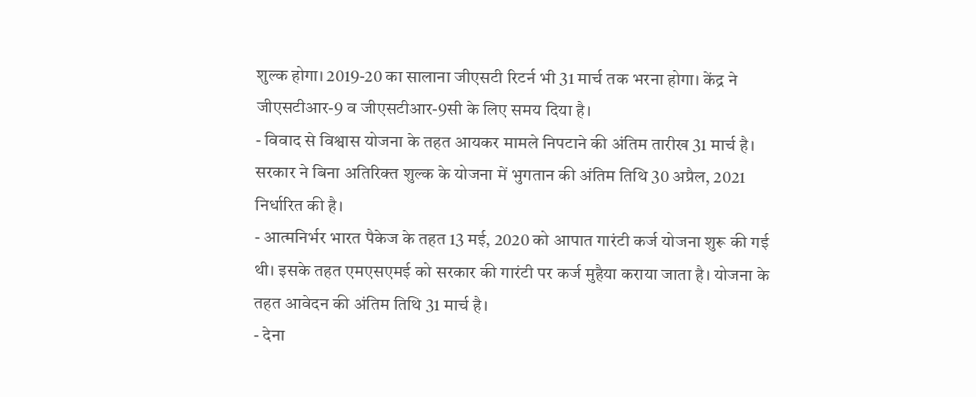शुल्क होगा। 2019-20 का सालाना जीएसटी रिटर्न भी 31 मार्च तक भरना होगा। केंद्र ने जीएसटीआर-9 व जीएसटीआर-9सी के लिए समय दिया है।
- विवाद से विश्वास योजना के तहत आयकर मामले निपटाने की अंतिम तारीख 31 मार्च है। सरकार ने बिना अतिरिक्त शुल्क के योजना में भुगतान की अंतिम तिथि 30 अप्रैल, 2021 निर्धारित की है।
- आत्मनिर्भर भारत पैकेज के तहत 13 मई, 2020 को आपात गारंटी कर्ज योजना शुरू की गई थी। इसके तहत एमएसएमई को सरकार की गारंटी पर कर्ज मुहैया कराया जाता है। योजना के तहत आवेदन की अंतिम तिथि 31 मार्च है।
- देना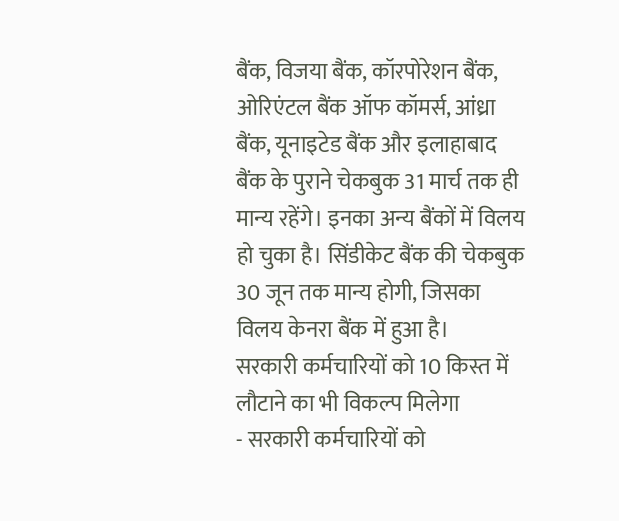बैंक, विजया बैंक, कॉरपोरेशन बैंक, ओरिएंटल बैंक ऑफ कॉमर्स, आंध्रा बैंक, यूनाइटेड बैंक और इलाहाबाद बैंक के पुराने चेकबुक 31 मार्च तक ही मान्य रहेंगे। इनका अन्य बैंकों में विलय हो चुका है। सिंडीकेट बैंक की चेकबुक 30 जून तक मान्य होगी, जिसका विलय केनरा बैंक में हुआ है।
सरकारी कर्मचारियों को 10 किस्त में लौटाने का भी विकल्प मिलेगा
- सरकारी कर्मचारियों को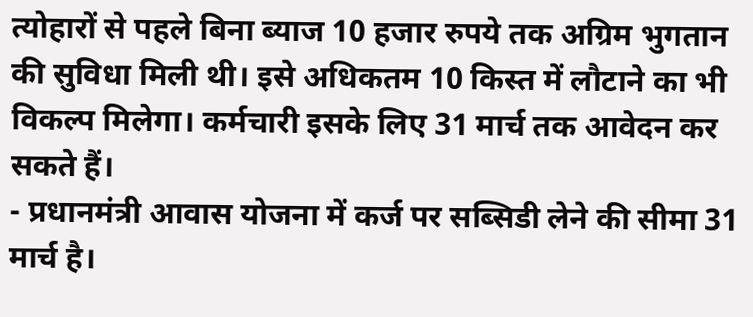त्योहारों से पहले बिना ब्याज 10 हजार रुपये तक अग्रिम भुगतान की सुविधा मिली थी। इसे अधिकतम 10 किस्त में लौटाने का भी विकल्प मिलेगा। कर्मचारी इसके लिए 31 मार्च तक आवेदन कर सकते हैं।
- प्रधानमंत्री आवास योजना में कर्ज पर सब्सिडी लेने की सीमा 31 मार्च है।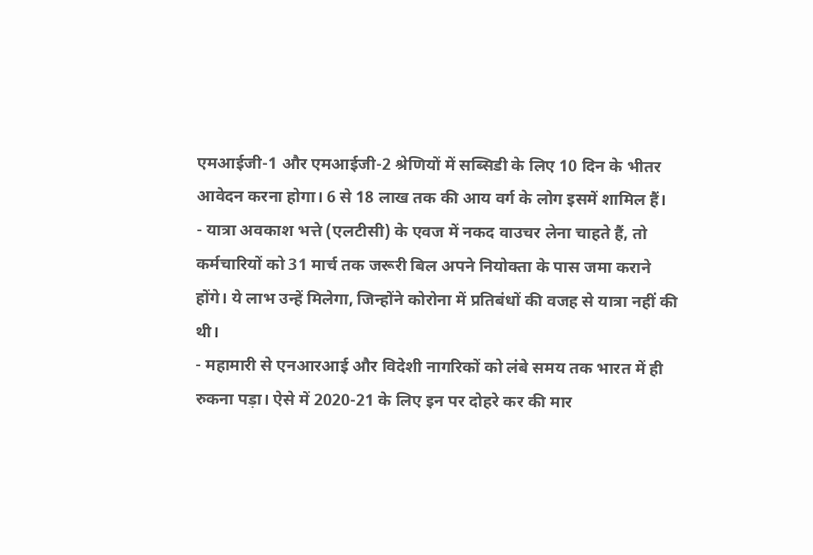एमआईजी-1 और एमआईजी-2 श्रेणियों में सब्सिडी के लिए 10 दिन के भीतर आवेदन करना होगा। 6 से 18 लाख तक की आय वर्ग के लोग इसमें शामिल हैं।
- यात्रा अवकाश भत्ते (एलटीसी) के एवज में नकद वाउचर लेना चाहते हैं, तो कर्मचारियों को 31 मार्च तक जरूरी बिल अपने नियोक्ता के पास जमा कराने होंगे। ये लाभ उन्हें मिलेगा, जिन्होंने कोरोना में प्रतिबंधों की वजह से यात्रा नहीं की थी।
- महामारी से एनआरआई और विदेशी नागरिकों को लंबे समय तक भारत में ही रुकना पड़ा। ऐसे में 2020-21 के लिए इन पर दोहरे कर की मार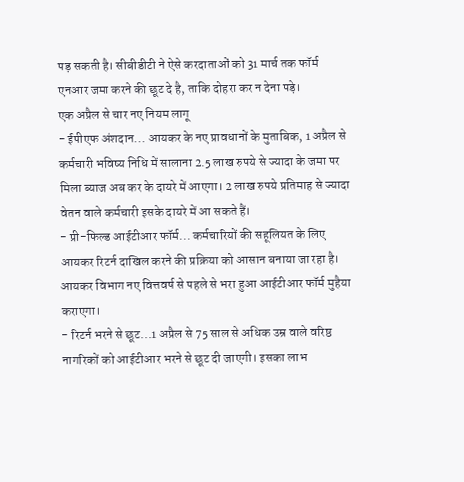पड़ सकती है। सीबीडीटी ने ऐसे करदाताओं को 31 मार्च तक फॉर्म एनआर जमा करने की छूट दे है, ताकि दोहरा कर न देना पड़े।
एक अप्रैल से चार नए नियम लागू
- ईपीएफ अंशदान... आयकर के नए प्रावधानों के मुताबिक, 1 अप्रैल से कर्मचारी भविष्य निधि में सालाना 2.5 लाख रुपये से ज्यादा के जमा पर मिला ब्याज अब कर के दायरे में आएगा। 2 लाख रुपये प्रतिमाह से ज्यादा वेतन वाले कर्मचारी इसके दायरे में आ सकते हैं।
- प्री-फिल्ड आईटीआर फॉर्म... कर्मचारियों की सहूलियत के लिए आयकर रिटर्न दाखिल करने की प्रक्रिया को आसान बनाया जा रहा है। आयकर विभाग नए वित्तवर्ष से पहले से भरा हुआ आईटीआर फॉर्म मुहैया कराएगा।
- रिटर्न भरने से छूट...1 अप्रैल से 75 साल से अधिक उम्र वाले वरिष्ठ नागरिकों को आईटीआर भरने से छूट दी जाएगी। इसका लाभ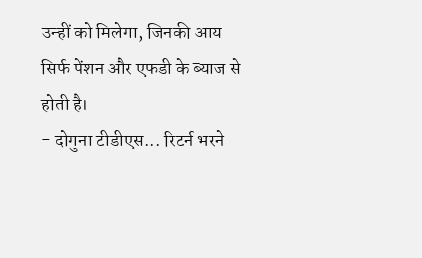उन्हीं को मिलेगा, जिनकी आय सिर्फ पेंशन और एफडी के ब्याज से होती है।
- दोगुना टीडीएस... रिटर्न भरने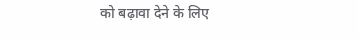को बढ़ावा देने के लिए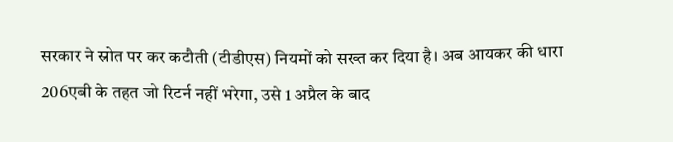सरकार ने स्रोत पर कर कटौती (टीडीएस) नियमों को सख्त कर दिया है। अब आयकर की धारा 206एबी के तहत जो रिटर्न नहीं भरेगा, उसे 1 अप्रैल के बाद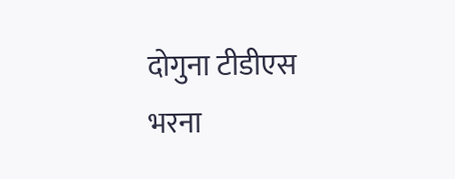दोगुना टीडीएस भरना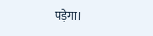पड़ेगा।